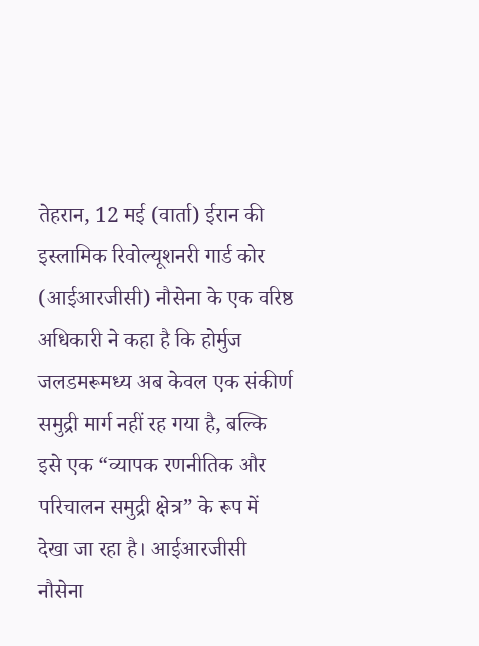तेहरान, 12 मई (वार्ता) ईरान की इस्लामिक रिवोल्यूशनरी गार्ड कोर (आईआरजीसी) नौसेना के एक वरिष्ठ अधिकारी ने कहा है कि होर्मुज जलडमरूमध्य अब केवल एक संकीर्ण समुद्री मार्ग नहीं रह गया है, बल्कि इसे एक “व्यापक रणनीतिक और परिचालन समुद्री क्षेत्र” के रूप में देखा जा रहा है। आईआरजीसी नौसेना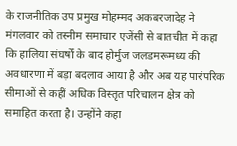के राजनीतिक उप प्रमुख मोहम्मद अकबरजादेह ने मंगलवार को तस्नीम समाचार एजेंसी से बातचीत में कहा कि हालिया संघर्षों के बाद होर्मुज जलडमरूमध्य की अवधारणा में बड़ा बदलाव आया है और अब यह पारंपरिक सीमाओं से कहीं अधिक विस्तृत परिचालन क्षेत्र को समाहित करता है। उन्होंने कहा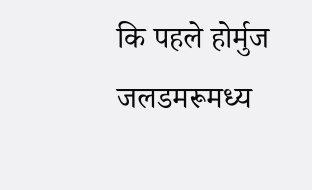कि पहले होर्मुज जलडमरूमध्य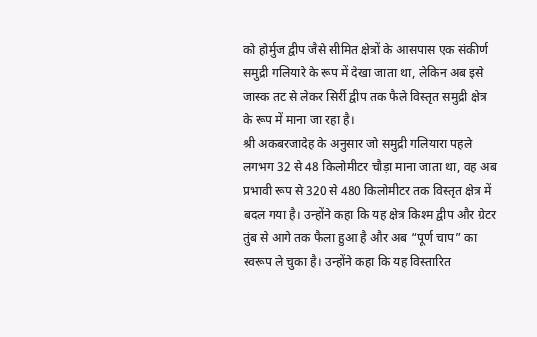को होर्मुज द्वीप जैसे सीमित क्षेत्रों के आसपास एक संकीर्ण समुद्री गलियारे के रूप में देखा जाता था, लेकिन अब इसे जास्क तट से लेकर सिर्री द्वीप तक फैले विस्तृत समुद्री क्षेत्र के रूप में माना जा रहा है।
श्री अकबरजादेह के अनुसार जो समुद्री गलियारा पहले लगभग 32 से 48 किलोमीटर चौड़ा माना जाता था, वह अब प्रभावी रूप से 320 से 480 किलोमीटर तक विस्तृत क्षेत्र में बदल गया है। उन्होंने कहा कि यह क्षेत्र किश्म द्वीप और ग्रेटर तुंब से आगे तक फैला हुआ है और अब “पूर्ण चाप” का स्वरूप ले चुका है। उन्होंने कहा कि यह विस्तारित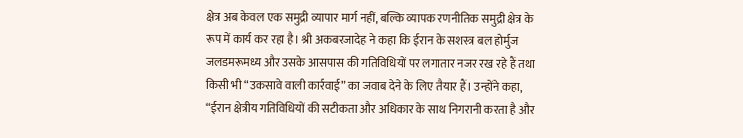क्षेत्र अब केवल एक समुद्री व्यापार मार्ग नहीं, बल्कि व्यापक रणनीतिक समुद्री क्षेत्र के रूप में कार्य कर रहा है। श्री अकबरजादेह ने कहा कि ईरान के सशस्त्र बल होर्मुज जलडमरूमध्य और उसके आसपास की गतिविधियों पर लगातार नजर रख रहे हैं तथा किसी भी “उकसावे वाली कार्रवाई” का जवाब देने के लिए तैयार हैं। उन्होंने कहा, “ईरान क्षेत्रीय गतिविधियों की सटीकता और अधिकार के साथ निगरानी करता है और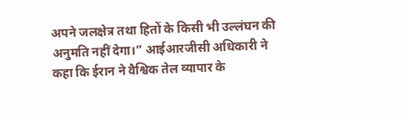अपने जलक्षेत्र तथा हितों के किसी भी उल्लंघन की अनुमति नहीं देगा।” आईआरजीसी अधिकारी ने कहा कि ईरान ने वैश्विक तेल व्यापार के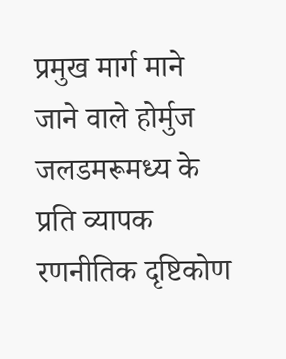प्रमुख मार्ग माने जाने वाले होर्मुज जलडमरूमध्य के प्रति व्यापक रणनीतिक दृष्टिकोण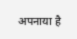अपनाया है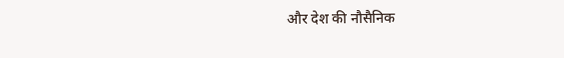और देश की नौसैनिक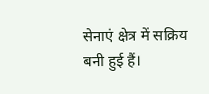सेनाएं क्षेत्र में सक्रिय बनी हुई हैं।